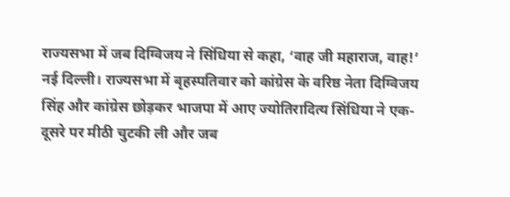राज्यसभा में जब दिग्विजय ने सिंधिया से कहा, ‘वाह जी महाराज, वाह!’
नई दिल्ली। राज्यसभा में बृहस्पतिवार को कांग्रेस के वरिष्ठ नेता दिग्विजय सिंह और कांग्रेस छोड़कर भाजपा में आए ज्योतिरादित्य सिंधिया ने एक-दूसरे पर मीठी चुटकी ली और जब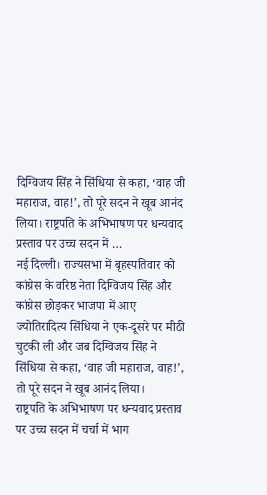दिग्विजय सिंह ने सिंधिया से कहा, ‘वाह जी महाराज, वाह!’, तो पूरे सदन ने खूब आनंद लिया। राष्ट्रपति के अभिभाषण पर धन्यवाद प्रस्ताव पर उच्च सदन में …
नई दिल्ली। राज्यसभा में बृहस्पतिवार को कांग्रेस के वरिष्ठ नेता दिग्विजय सिंह और कांग्रेस छोड़कर भाजपा में आए ज्योतिरादित्य सिंधिया ने एक-दूसरे पर मीठी चुटकी ली और जब दिग्विजय सिंह ने सिंधिया से कहा, ‘वाह जी महाराज, वाह!’, तो पूरे सदन ने खूब आनंद लिया।
राष्ट्रपति के अभिभाषण पर धन्यवाद प्रस्ताव पर उच्च सदन में चर्चा में भाग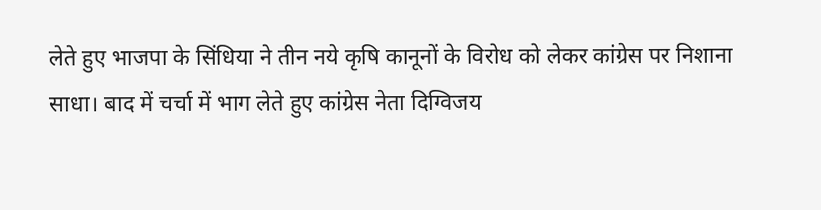लेते हुए भाजपा के सिंधिया ने तीन नये कृषि कानूनों के विरोध को लेकर कांग्रेस पर निशाना साधा। बाद में चर्चा में भाग लेते हुए कांग्रेस नेता दिग्विजय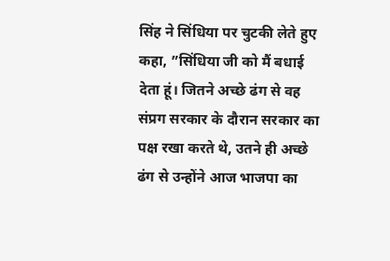सिंह ने सिंधिया पर चुटकी लेते हुए कहा, ”सिंधिया जी को मैं बधाई देता हूं। जितने अच्छे ढंग से वह संप्रग सरकार के दौरान सरकार का पक्ष रखा करते थे, उतने ही अच्छे ढंग से उन्होंने आज भाजपा का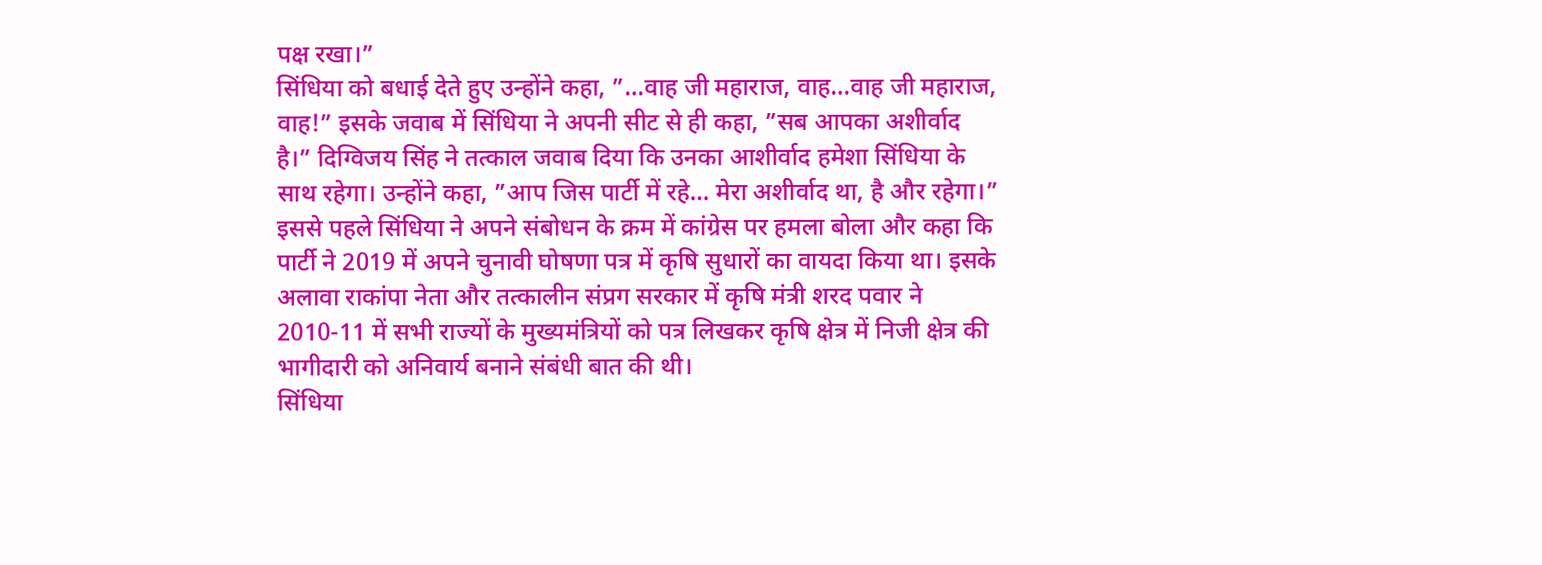पक्ष रखा।”
सिंधिया को बधाई देते हुए उन्होंने कहा, ”…वाह जी महाराज, वाह…वाह जी महाराज, वाह!” इसके जवाब में सिंधिया ने अपनी सीट से ही कहा, ”सब आपका अशीर्वाद है।” दिग्विजय सिंह ने तत्काल जवाब दिया कि उनका आशीर्वाद हमेशा सिंधिया के साथ रहेगा। उन्होंने कहा, ”आप जिस पार्टी में रहे… मेरा अशीर्वाद था, है और रहेगा।”
इससे पहले सिंधिया ने अपने संबोधन के क्रम में कांग्रेस पर हमला बोला और कहा कि पार्टी ने 2019 में अपने चुनावी घोषणा पत्र में कृषि सुधारों का वायदा किया था। इसके अलावा राकांपा नेता और तत्कालीन संप्रग सरकार में कृषि मंत्री शरद पवार ने 2010-11 में सभी राज्यों के मुख्यमंत्रियों को पत्र लिखकर कृषि क्षेत्र में निजी क्षेत्र की भागीदारी को अनिवार्य बनाने संबंधी बात की थी।
सिंधिया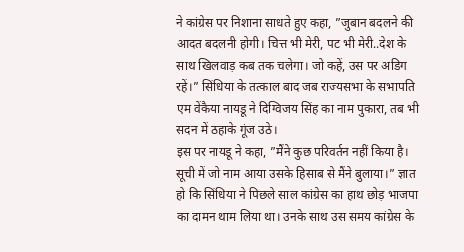ने कांग्रेस पर निशाना साधते हुए कहा, ”जुबान बदलने की आदत बदलनी होगी। चित्त भी मेरी, पट भी मेरी..देश के साथ खिलवाड़ कब तक चलेगा। जो कहें, उस पर अडिग रहें।” सिंधिया के तत्काल बाद जब राज्यसभा के सभापति एम वेंकैया नायडू ने दिग्विजय सिंह का नाम पुकारा, तब भी सदन में ठहाके गूंज उठे।
इस पर नायडू ने कहा, ”मैंने कुछ परिवर्तन नहीं किया है। सूची में जो नाम आया उसके हिसाब से मैंने बुलाया।” ज्ञात हो कि सिंधिया ने पिछले साल कांग्रेस का हाथ छोड़ भाजपा का दामन थाम लिया था। उनके साथ उस समय कांग्रेस के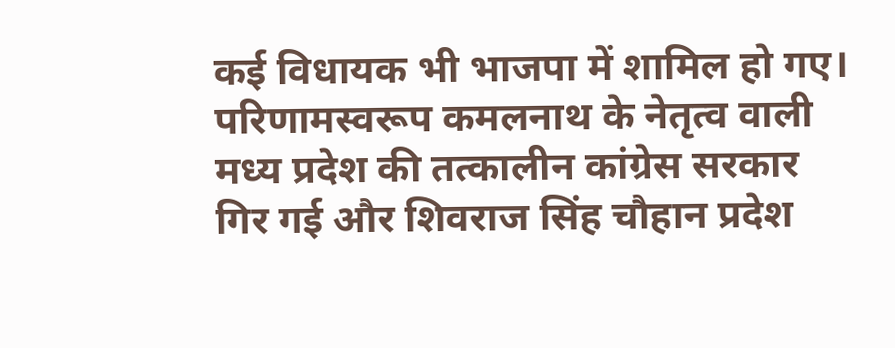कई विधायक भी भाजपा में शामिल हो गए। परिणामस्वरूप कमलनाथ के नेतृत्व वाली मध्य प्रदेश की तत्कालीन कांग्रेस सरकार गिर गई और शिवराज सिंह चौहान प्रदेश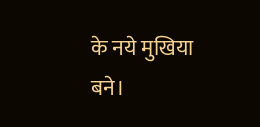के नये मुखिया बने।